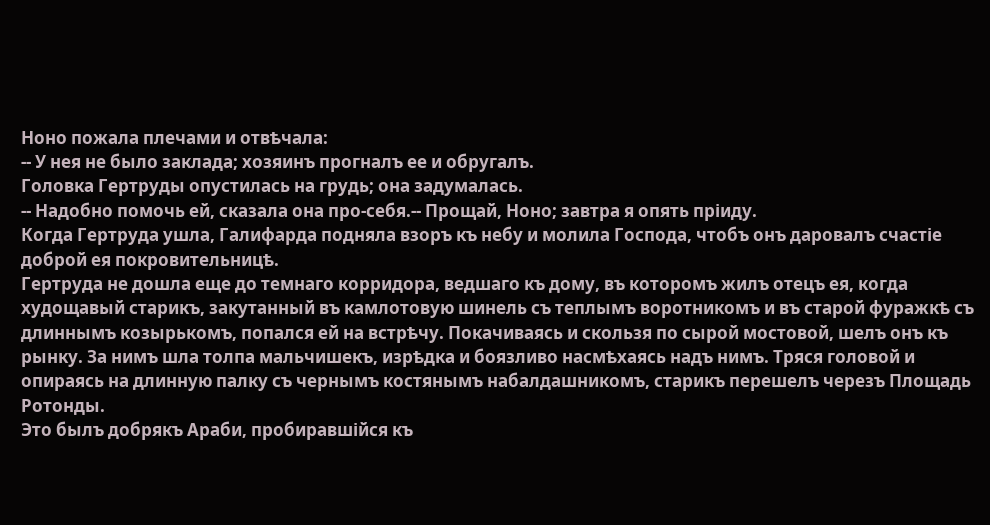Ноно пожала плечами и отвѣчала:
-- У нея не было заклада; хозяинъ прогналъ ее и обругалъ.
Головка Гертруды опустилась на грудь; она задумалась.
-- Надобно помочь ей, сказала она про-себя.-- Прощай, Ноно; завтра я опять пріиду.
Когда Гертруда ушла, Галифарда подняла взоръ къ небу и молила Господа, чтобъ онъ даровалъ счастіе доброй ея покровительницѣ.
Гертруда не дошла еще до темнаго корридора, ведшаго къ дому, въ которомъ жилъ отецъ ея, когда худощавый старикъ, закутанный въ камлотовую шинель съ теплымъ воротникомъ и въ старой фуражкѣ съ длиннымъ козырькомъ, попался ей на встрѣчу. Покачиваясь и скользя по сырой мостовой, шелъ онъ къ рынку. За нимъ шла толпа мальчишекъ, изрѣдка и боязливо насмѣхаясь надъ нимъ. Тряся головой и опираясь на длинную палку съ чернымъ костянымъ набалдашникомъ, старикъ перешелъ черезъ Площадь Ротонды.
Это былъ добрякъ Араби, пробиравшійся къ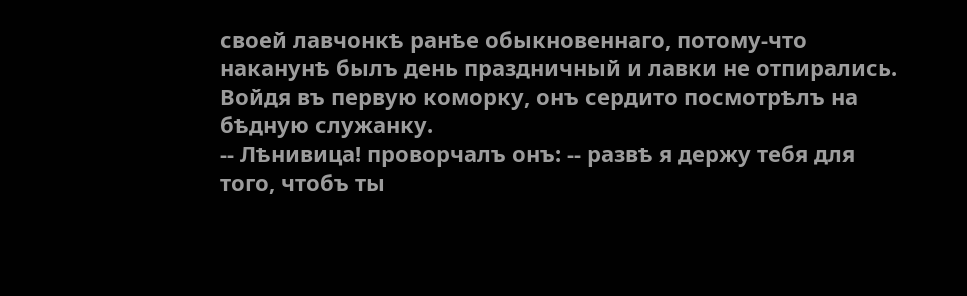своей лавчонкѣ ранѣе обыкновеннаго, потому-что наканунѣ былъ день праздничный и лавки не отпирались.
Войдя въ первую коморку, онъ сердито посмотрѣлъ на бѣдную служанку.
-- Лѣнивица! проворчалъ онъ: -- развѣ я держу тебя для того, чтобъ ты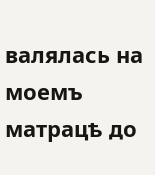валялась на моемъ матрацѣ до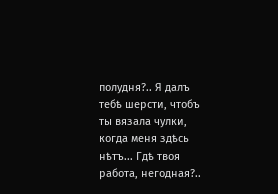полудня?.. Я далъ тебѣ шерсти, чтобъ ты вязала чулки, когда меня здѣсь нѣтъ... Гдѣ твоя работа, негодная?..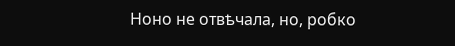Ноно не отвѣчала, но, робко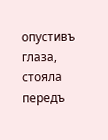опустивъ глаза, стояла передъ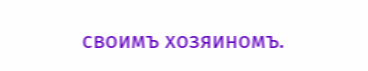своимъ хозяиномъ.